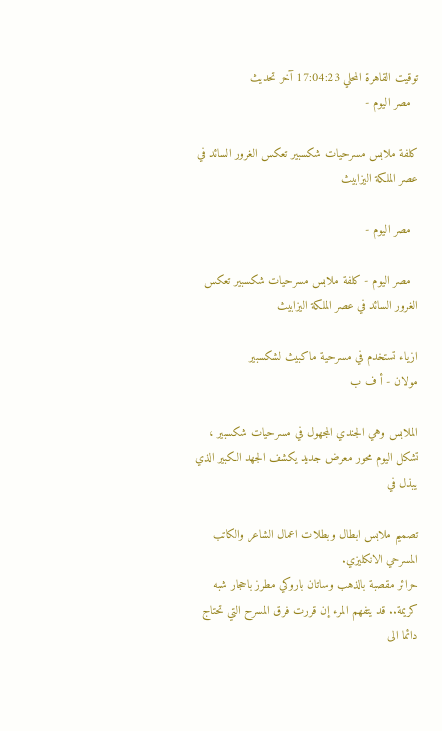توقيت القاهرة المحلي 17:04:23 آخر تحديث
  مصر اليوم -

كلفة ملابس مسرحيات شكسبير تعكس الغرور السائد في عصر الملكة اليزابيث

  مصر اليوم -

  مصر اليوم - كلفة ملابس مسرحيات شكسبير تعكس الغرور السائد في عصر الملكة اليزابيث

ازياء تستخدم في مسرحية ماكبيث لشكسبير
مولان - أ ف ب

الملابس وهي الجندي المجهول في مسرحيات شكسبير ، تشكل اليوم محور معرض جديد يكشف الجهد الكبير الذي يبذل في

تصميم ملابس ابطال وبطلات اعمال الشاعر والكاتب المسرحي الانكليزي.
حرائر مقصبة بالذهب وساتان باروكي مطرز باحجار شبه كريمة.. قد يتفهم المرء إن قررت فرق المسرح التي تحتاج دائما الى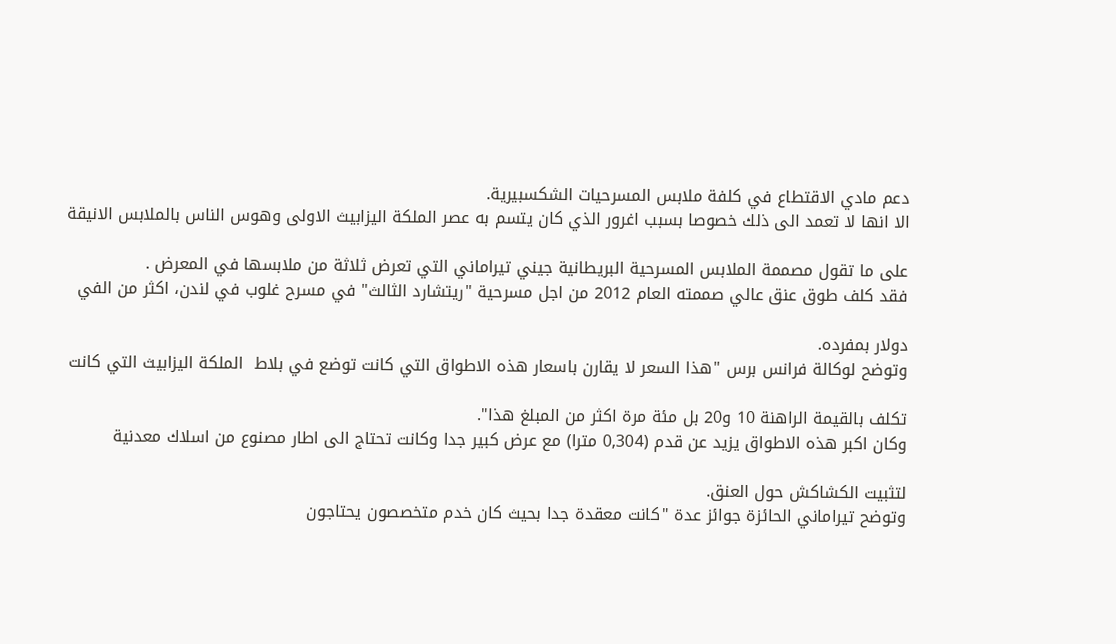دعم مادي الاقتطاع في كلفة ملابس المسرحيات الشكسبيرية.
الا انها لا تعمد الى ذلك خصوصا بسبب اغرور الذي كان يتسم به عصر الملكة اليزابيث الاولى وهوس الناس بالملابس الانيقة

على ما تقول مصممة الملابس المسرحية البريطانية جيني تيراماني التي تعرض ثلاثة من ملابسها في المعرض .
فقد كلف طوق عنق عالي صممته العام 2012 من اجل مسرحية "ريتشارد الثالث" في مسرح غلوب في لندن، اكثر من الفي

دولار بمفرده.
وتوضح لوكالة فرانس برس "هذا السعر لا يقارن باسعار هذه الاطواق التي كانت توضع في بلاط  الملكة اليزابيث التي كانت

تكلف بالقيمة الراهنة 10 و20 بل مئة مرة اكثر من المبلغ هذا".
وكان اكبر هذه الاطواق يزيد عن قدم (0,304 مترا) مع عرض كبير جدا وكانت تحتاج الى اطار مصنوع من اسلاك معدنية

لتثبيت الكشاكش حول العنق.
وتوضح تيراماني الحائزة جوائز عدة "كانت معقدة جدا بحيث كان خدم متخصصون يحتاجون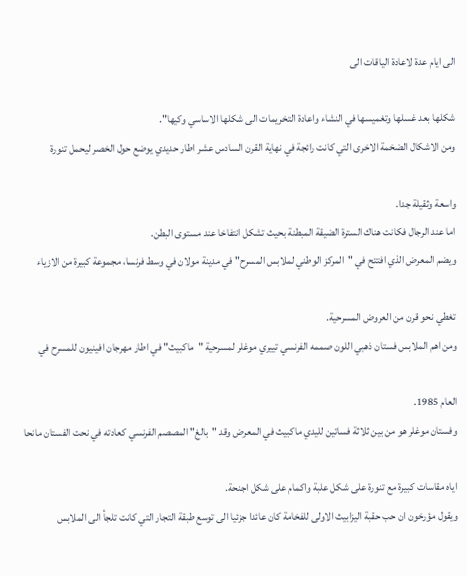الى ايام عدة لاعادة الياقات الى

شكلها بعد غسلها وتغميسها في النشاء واعادة التخريمات الى شكلها الاساسي وكيها".
ومن الاشكال الضخمة الاخرى التي كانت رائجة في نهاية القرن السادس عشر اطار حديدي يوضع حول الخصر ليحمل تنورة

واسعة وثقيلة جدا.
اما عند الرجال فكانت هناك السترة الضيقة المبطنة بحيث تشكل انتفاخا عند مستوى البطن.
ويضم المعرض الذي افتتح في "المركز الوطني لملابس المسرح" في مدينة مولان في وسط فرنسا، مجموعة كبيرة من الازياء

تغطي نحو قرن من العروض المسرحية.
ومن اهم الملابس فستان ذهبي اللون صممه الفرنسي تييري موغلر لمسرحية "ماكبيث" في اطار مهرجان افينيون للمسرح في

العام 1985.
وفستان موغلر هو من بين ثلاثة فساتين لليدي ماكبيث في المعرض وقد "بالغ" المصصم الفرنسي كعادته في نحت الفستان مانحا

اياه مقاسات كبيرة مع تنورة على شكل علبة واكمام على شكل اجنحة.
ويقول مؤرخون ان حب حقبة اليزابيث الاولى للفخامة كان عائدا جزئيا الى توسع طبقة التجار التي كانت تلجأ الى الملابس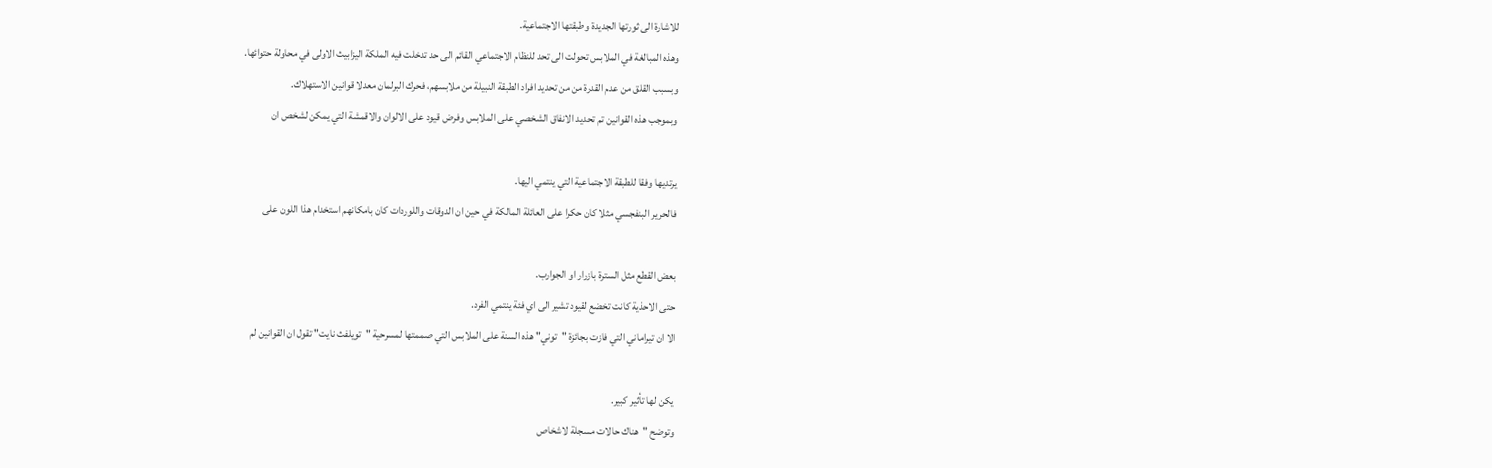للاشارة الى ثورتها الجديدة وطبقتها الاجتماعية.
وهذه المبالغة في الملابس تحولت الى تحد للنظام الاجتماعي القائم الى حد تدخلت فيه الملكة اليزابيث الاولى في محاولة حتوائها.
وبسبب القلق من عدم القدرة من من تحديد افراد الطبقة النبيلة من ملابسهم، فحرك البرلمان معدلا قوانين الاستهلاك.
وبموجب هذه القوانين تم تحديد الانفاق الشخصي على الملابس وفرض قيود على الالوان والاقمشة التي يمكن لشخص ان

يرتديها وفقا للطبقة الاجتماعية التي ينتمي اليها.
فالحرير البنفجسي مثلا كان حكرا على العائلة المالكة في حين ان الدوقات واللوردات كان بامكانهم استخدام هذا اللون على

بعض القطع مثل السترة بازرار او الجوارب.
حتى الاحذية كانت تخضع لقيود تشير الى اي فئة ينتمي الفرد.
الا ان تيراماني التي فازت بجائزة "توني" هذه السنة على الملابس التي صممتها لمسرحية "تويلفث نايت" تقول ان القوانين لم

يكن لها تأثير كبير.
وتوضح "هناك حالات مسجلة لاشخاص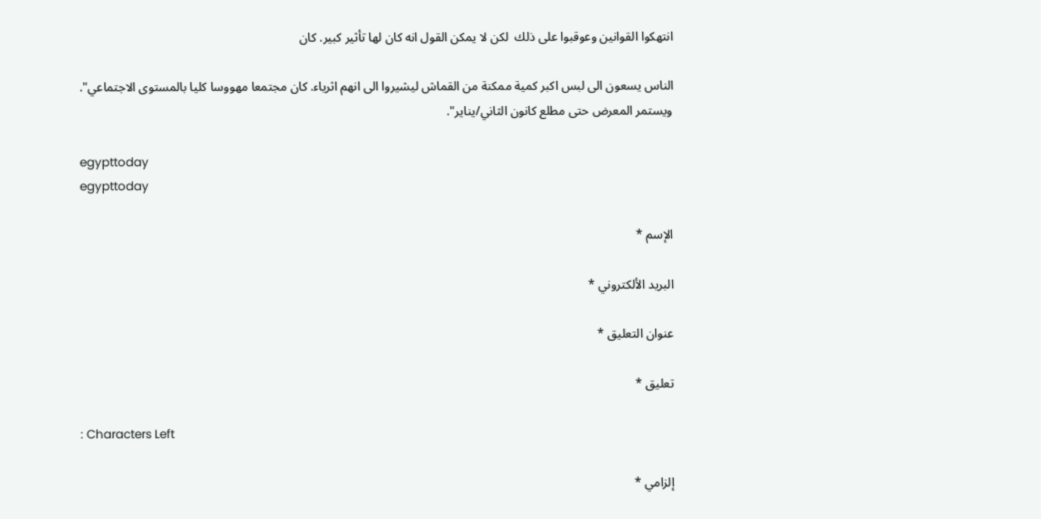انتهكوا القوانين وعوقبوا على ذلك  لكن لا يمكن القول انه كان لها تأثير كبير. كان

الناس يسعون الى لبس اكبر كمية ممكنة من القماش ليشيروا الى انهم اثرياء. كان مجتمعا مهووسا كليا بالمستوى الاجتماعي".
ويستمر المعرض حتى مطلع كانون الثاني/يناير".

egypttoday
egypttoday

الإسم *

البريد الألكتروني *

عنوان التعليق *

تعليق *

: Characters Left

إلزامي *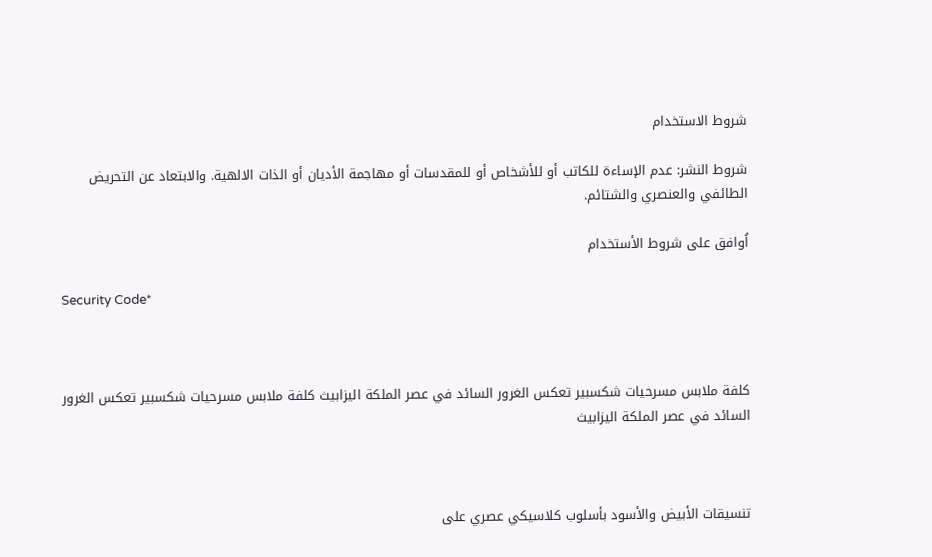شروط الاستخدام

شروط النشر: عدم الإساءة للكاتب أو للأشخاص أو للمقدسات أو مهاجمة الأديان أو الذات الالهية. والابتعاد عن التحريض الطائفي والعنصري والشتائم.

اُوافق على شروط الأستخدام

Security Code*



كلفة ملابس مسرحيات شكسبير تعكس الغرور السائد في عصر الملكة اليزابيث كلفة ملابس مسرحيات شكسبير تعكس الغرور السائد في عصر الملكة اليزابيث



تنسيقات الأبيض والأسود بأسلوب كلاسيكي عصري على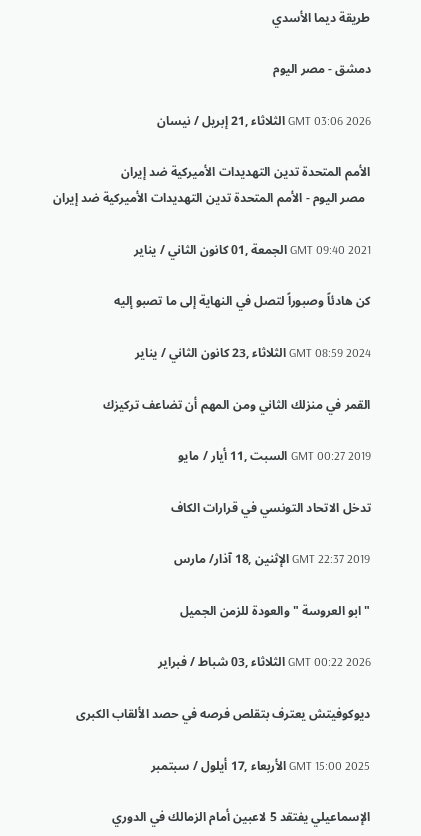طريقة ديما الأسدي

دمشق - مصر اليوم

GMT 03:06 2026 الثلاثاء ,21 إبريل / نيسان

الأمم المتحدة تدين التهديدات الأميركية ضد إيران
  مصر اليوم - الأمم المتحدة تدين التهديدات الأميركية ضد إيران

GMT 09:40 2021 الجمعة ,01 كانون الثاني / يناير

كن هادئاً وصبوراً لتصل في النهاية إلى ما تصبو إليه

GMT 08:59 2024 الثلاثاء ,23 كانون الثاني / يناير

القمر في منزلك الثاني ومن المهم أن تضاعف تركيزك

GMT 00:27 2019 السبت ,11 أيار / مايو

تدخل الاتحاد التونسي في قرارات الكاف

GMT 22:37 2019 الإثنين ,18 آذار/ مارس

" ابو العروسة " والعودة للزمن الجميل

GMT 00:22 2026 الثلاثاء ,03 شباط / فبراير

ديوكوفيتش يعترف بتقلص فرصه في حصد الألقاب الكبرى

GMT 15:00 2025 الأربعاء ,17 أيلول / سبتمبر

الإسماعيلي يفتقد 5 لاعبين أمام الزمالك في الدوري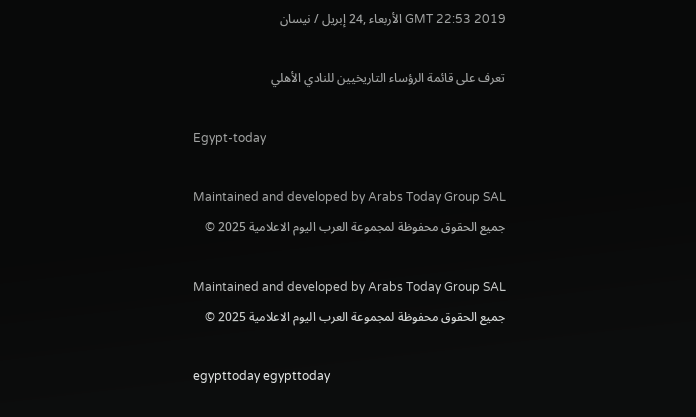GMT 22:53 2019 الأربعاء ,24 إبريل / نيسان

تعرف على قائمة الرؤساء التاريخيين للنادي الأهلي

Egypt-today

Maintained and developed by Arabs Today Group SAL
جميع الحقوق محفوظة لمجموعة العرب اليوم الاعلامية 2025 ©

Maintained and developed by Arabs Today Group SAL
جميع الحقوق محفوظة لمجموعة العرب اليوم الاعلامية 2025 ©

egypttoday egypttoday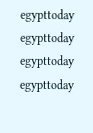egypttoday egypttoday
egypttoday egypttoday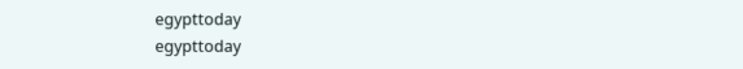egypttoday
egypttoday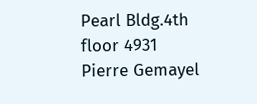Pearl Bldg.4th floor 4931 Pierre Gemayel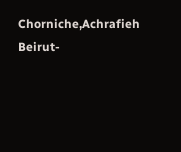Chorniche,Achrafieh Beirut-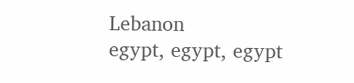Lebanon
egypt, egypt, egypt